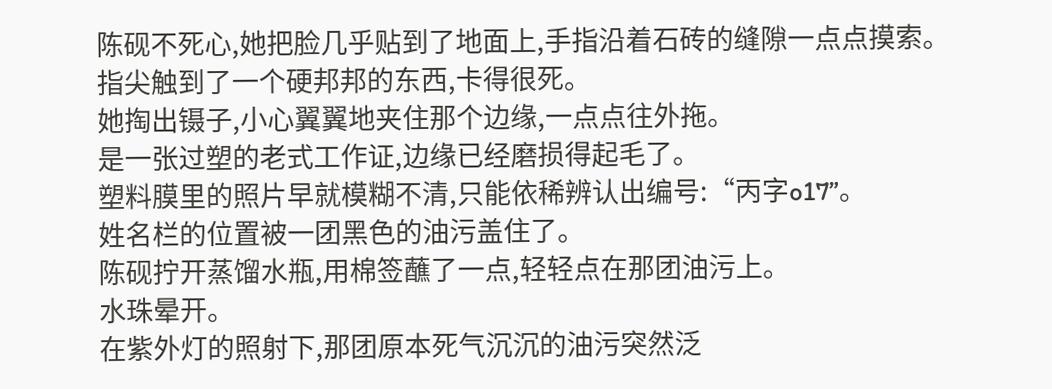陈砚不死心,她把脸几乎贴到了地面上,手指沿着石砖的缝隙一点点摸索。
指尖触到了一个硬邦邦的东西,卡得很死。
她掏出镊子,小心翼翼地夹住那个边缘,一点点往外拖。
是一张过塑的老式工作证,边缘已经磨损得起毛了。
塑料膜里的照片早就模糊不清,只能依稀辨认出编号:“丙字o17”。
姓名栏的位置被一团黑色的油污盖住了。
陈砚拧开蒸馏水瓶,用棉签蘸了一点,轻轻点在那团油污上。
水珠晕开。
在紫外灯的照射下,那团原本死气沉沉的油污突然泛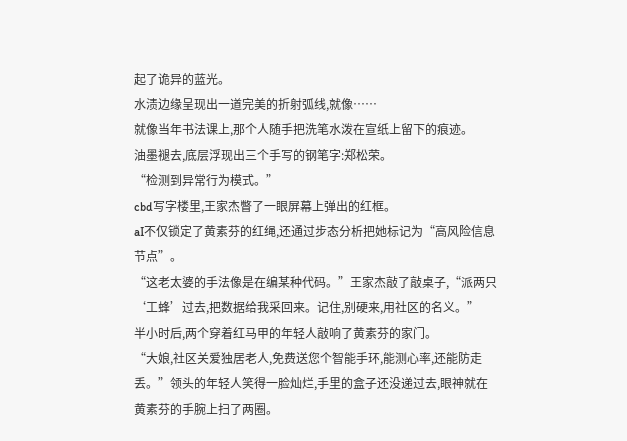起了诡异的蓝光。
水渍边缘呈现出一道完美的折射弧线,就像……
就像当年书法课上,那个人随手把洗笔水泼在宣纸上留下的痕迹。
油墨褪去,底层浮现出三个手写的钢笔字:郑松荣。
“检测到异常行为模式。”
cbd写字楼里,王家杰瞥了一眼屏幕上弹出的红框。
aI不仅锁定了黄素芬的红绳,还通过步态分析把她标记为“高风险信息节点”。
“这老太婆的手法像是在编某种代码。”王家杰敲了敲桌子,“派两只‘工蜂’过去,把数据给我采回来。记住,别硬来,用社区的名义。”
半小时后,两个穿着红马甲的年轻人敲响了黄素芬的家门。
“大娘,社区关爱独居老人,免费送您个智能手环,能测心率,还能防走丢。”领头的年轻人笑得一脸灿烂,手里的盒子还没递过去,眼神就在黄素芬的手腕上扫了两圈。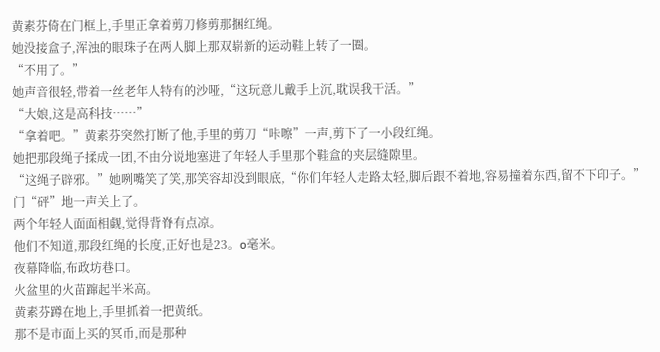黄素芬倚在门框上,手里正拿着剪刀修剪那捆红绳。
她没接盒子,浑浊的眼珠子在两人脚上那双崭新的运动鞋上转了一圈。
“不用了。”
她声音很轻,带着一丝老年人特有的沙哑,“这玩意儿戴手上沉,耽误我干活。”
“大娘,这是高科技……”
“拿着吧。”黄素芬突然打断了他,手里的剪刀“咔嚓”一声,剪下了一小段红绳。
她把那段绳子揉成一团,不由分说地塞进了年轻人手里那个鞋盒的夹层缝隙里。
“这绳子辟邪。”她咧嘴笑了笑,那笑容却没到眼底,“你们年轻人走路太轻,脚后跟不着地,容易撞着东西,留不下印子。”
门“砰”地一声关上了。
两个年轻人面面相觑,觉得背脊有点凉。
他们不知道,那段红绳的长度,正好也是23。o毫米。
夜幕降临,布政坊巷口。
火盆里的火苗蹿起半米高。
黄素芬蹲在地上,手里抓着一把黄纸。
那不是市面上买的冥币,而是那种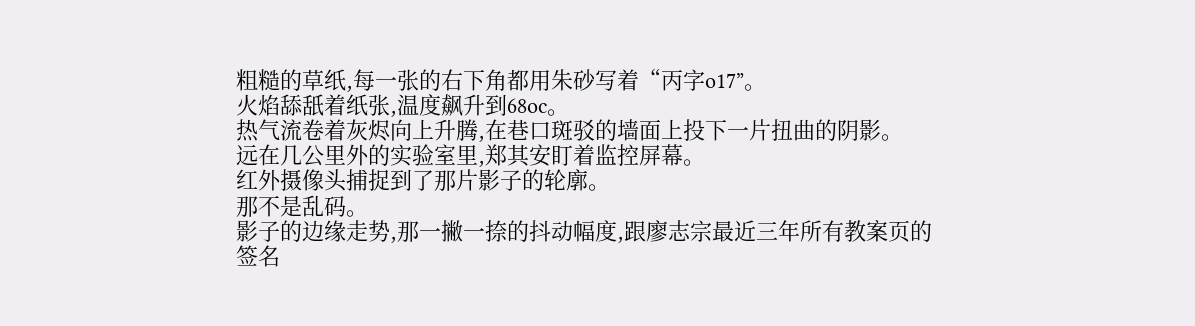粗糙的草纸,每一张的右下角都用朱砂写着“丙字o17”。
火焰舔舐着纸张,温度飙升到68oc。
热气流卷着灰烬向上升腾,在巷口斑驳的墙面上投下一片扭曲的阴影。
远在几公里外的实验室里,郑其安盯着监控屏幕。
红外摄像头捕捉到了那片影子的轮廓。
那不是乱码。
影子的边缘走势,那一撇一捺的抖动幅度,跟廖志宗最近三年所有教案页的签名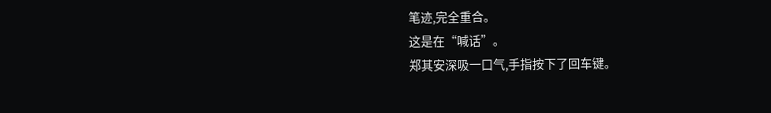笔迹,完全重合。
这是在“喊话”。
郑其安深吸一口气,手指按下了回车键。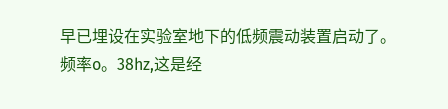早已埋设在实验室地下的低频震动装置启动了。
频率o。38hz,这是经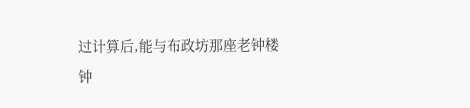过计算后,能与布政坊那座老钟楼钟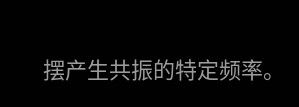摆产生共振的特定频率。